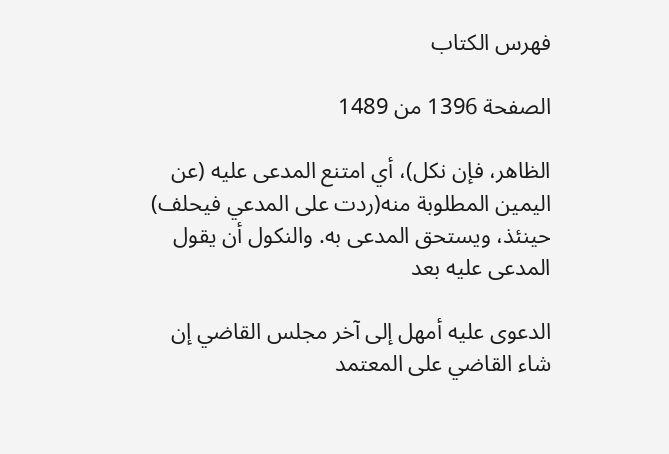فهرس الكتاب

الصفحة 1396 من 1489

الظاهر، فإن نكل)، أي امتنع المدعى عليه (عن اليمين المطلوبة منه(ردت على المدعي فيحلف) حينئذ، ويستحق المدعى به. والنكول أن يقول المدعى عليه بعد

الدعوى عليه أمهل إلى آخر مجلس القاضي إن شاء القاضي على المعتمد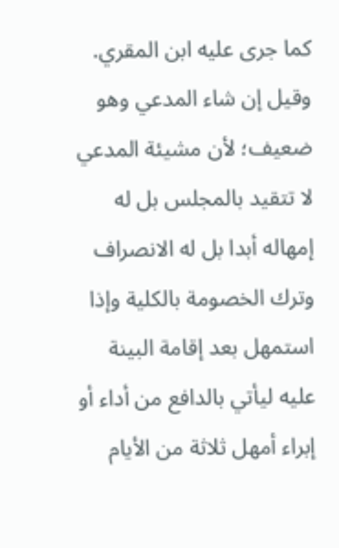كما جرى عليه ابن المقري. وقيل إن شاء المدعي وهو ضعيف؛ لأن مشيئة المدعي لا تتقيد بالمجلس بل له إمهاله أبدا بل له الانصراف وترك الخصومة بالكلية وإذا استمهل بعد إقامة البينة عليه ليأتي بالدافع من أداء أو إبراء أمهل ثلاثة من الأيام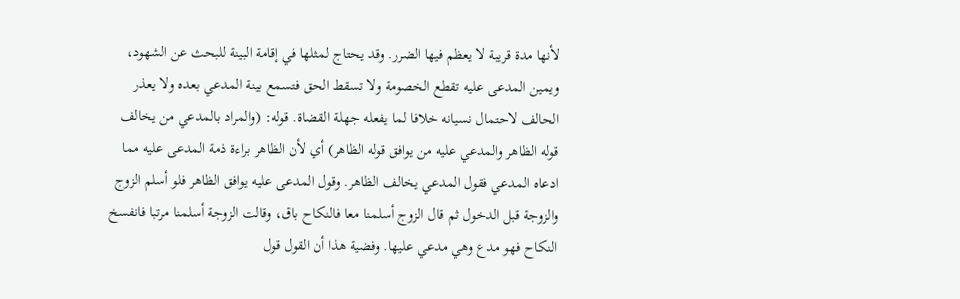لأنها مدة قريبة لا يعظم فيها الضرر. وقد يحتاج لمثلها في إقامة البينة للبحث عن الشهود، ويمين المدعى عليه تقطع الخصومة ولا تسقط الحق فتسمع بينة المدعي بعده ولا يعذر الحالف لاحتمال نسيانه خلافا لما يفعله جهلة القضاة. قوله: (والمراد بالمدعي من يخالف قوله الظاهر والمدعي عليه من يوافق قوله الظاهر) أي لأن الظاهر براءة ذمة المدعى عليه مما ادعاه المدعي فقول المدعي يخالف الظاهر. وقول المدعى عليه يوافق الظاهر فلو أسلم الزوج والزوجة قبل الدخول ثم قال الزوج أسلمنا معا فالنكاح باق، وقالت الزوجة أسلمنا مرتبا فانفسخ النكاح فهو مدع وهي مدعي عليها. وفضية هذا أن القول قول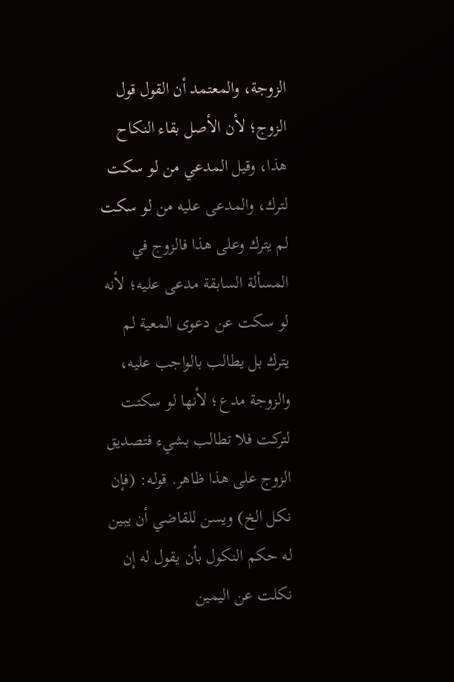الزوجة، والمعتمد أن القول قول الزوج؛ لأن الأصل بقاء النكاح هذا، وقيل المدعي من لو سكت لترك، والمدعى عليه من لو سكت لم يترك وعلى هذا فالزوج في المسألة السابقة مدعى عليه؛ لأنه لو سكت عن دعوى المعية لم يترك بل يطالب بالواجب عليه، والزوجة مدع؛ لأنها لو سكتت لتركت فلا تطالب بشيء فتصديق الزوج على هذا ظاهر. قوله: (فإن نكل الخ) ويسن للقاضي أن يبين له حكم النكول بأن يقول له إن نكلت عن اليمين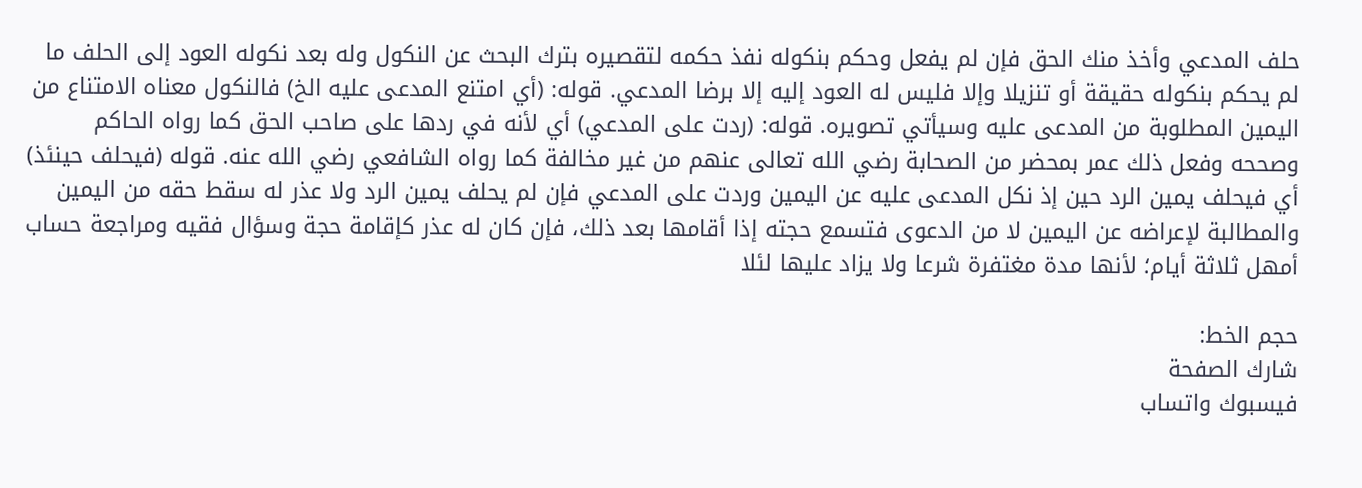حلف المدعي وأخذ منك الحق فإن لم يفعل وحكم بنكوله نفذ حكمه لتقصيره بترك البحث عن النكول وله بعد نكوله العود إلى الحلف ما لم يحكم بنكوله حقيقة أو تنزيلا وإلا فليس له العود إليه إلا برضا المدعي. قوله: (أي امتنع المدعى عليه الخ) فالنكول معناه الامتناع من اليمين المطلوبة من المدعى عليه وسيأتي تصويره. قوله: (ردت على المدعي) أي لأنه في ردها على صاحب الحق كما رواه الحاكم وصححه وفعل ذلك عمر بمحضر من الصحابة رضي الله تعالى عنهم من غير مخالفة كما رواه الشافعي رضي الله عنه. قوله (فيحلف حينئذ) أي فيحلف يمين الرد حين إذ نكل المدعى عليه عن اليمين وردت على المدعي فإن لم يحلف يمين الرد ولا عذر له سقط حقه من اليمين والمطالبة لإعراضه عن اليمين لا من الدعوى فتسمع حجته إذا أقامها بعد ذلك، فإن كان له عذر كإقامة حجة وسؤال فقيه ومراجعة حساب أمهل ثلاثة أيام؛ لأنها مدة مغتفرة شرعا ولا يزاد عليها لئلا

حجم الخط:
شارك الصفحة
فيسبوك واتساب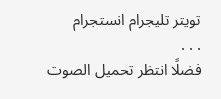تويتر تليجرام انستجرام
. . .
فضلًا انتظر تحميل الصوت